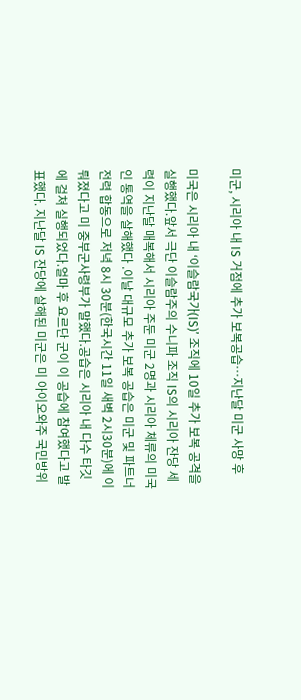미군, 시리아 내 IS 거점에 추가 보복공습…지난달 미군 사망 후

미국은 시리아 내 ‘이슬람국가(IS)’ 조직에 10일 추가 보복 공격을 실행했다.앞서 극단 이슬람주의 수니파 조직 IS의 시리아 잔당 세력이 지난달 매복해서 시리아 주둔 미군 2명과 시리아 체류의 미국인 통역을 살해했다 .이날 대규모 추가 보복 공습은 미군 및 파트너 전력 합동으로 저녁 8시 30분(한국시간 11일 새벽 2시30분)에 이뤄졌다고 미 중부군사령부가 말했다.공습은 시리아 내 다수 타깃에 걸쳐 실행되었다.얼마 후 요르단 군이 이 공습에 참여했다고 발표했다. 지난달 IS 잔당에 살해된 미군은 미 아이오와주 국민방위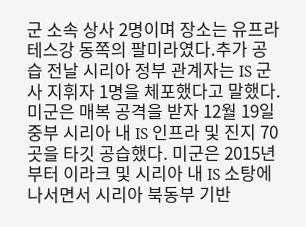군 소속 상사 2명이며 장소는 유프라테스강 동쪽의 팔미라였다.추가 공습 전날 시리아 정부 관계자는 IS 군사 지휘자 1명을 체포했다고 말했다.미군은 매복 공격을 받자 12월 19일 중부 시리아 내 IS 인프라 및 진지 70곳을 타깃 공습했다. 미군은 2015년부터 이라크 및 시리아 내 IS 소탕에 나서면서 시리아 북동부 기반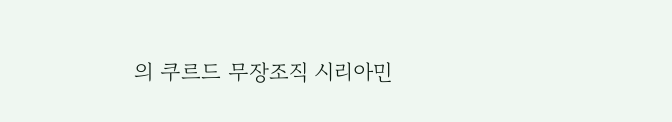의 쿠르드 무장조직 시리아민